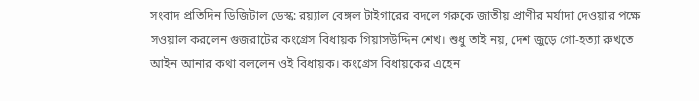সংবাদ প্রতিদিন ডিজিটাল ডেস্ক: রয়্যাল বেঙ্গল টাইগারের বদলে গরুকে জাতীয় প্রাণীর মর্যাদা দেওয়ার পক্ষে সওয়াল করলেন গুজরাটের কংগ্রেস বিধায়ক গিয়াসউদ্দিন শেখ। শুধু তাই নয়, দেশ জুড়ে গো-হত্যা রুখতে আইন আনার কথা বললেন ওই বিধায়ক। কংগ্রেস বিধায়কের এহেন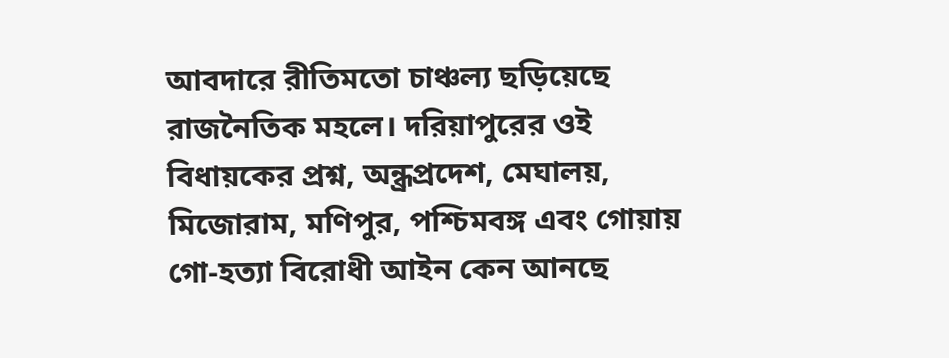আবদারে রীতিমতো চাঞ্চল্য ছড়িয়েছে রাজনৈতিক মহলে। দরিয়াপুরের ওই বিধায়কের প্রশ্ন, অন্ধ্রপ্রদেশ, মেঘালয়, মিজোরাম, মণিপুর, পশ্চিমবঙ্গ এবং গোয়ায় গো-হত্যা বিরোধী আইন কেন আনছে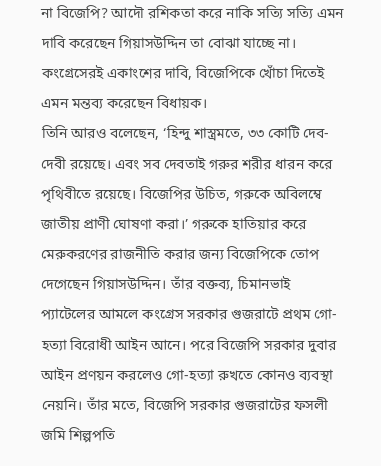না বিজেপি? আদৌ রশিকতা করে নাকি সত্যি সত্যি এমন দাবি করেছেন গিয়াসউদ্দিন তা বোঝা যাচ্ছে না। কংগ্রেসেরই একাংশের দাবি, বিজেপিকে খোঁচা দিতেই এমন মন্তব্য করেছেন বিধায়ক।
তিনি আরও বলেছেন, ‘হিন্দু শাস্ত্রমতে, ৩৩ কোটি দেব-দেবী রয়েছে। এবং সব দেবতাই গরুর শরীর ধারন করে পৃথিবীতে রয়েছে। বিজেপির উচিত, গরুকে অবিলম্বে জাতীয় প্রাণী ঘোষণা করা।’ গরুকে হাতিয়ার করে মেরুকরণের রাজনীতি করার জন্য বিজেপিকে তোপ দেগেছেন গিয়াসউদ্দিন। তাঁর বক্তব্য, চিমানভাই প্যাটেলের আমলে কংগ্রেস সরকার গুজরাটে প্রথম গো-হত্যা বিরোধী আইন আনে। পরে বিজেপি সরকার দুবার আইন প্রণয়ন করলেও গো-হত্যা রুখতে কোনও ব্যবস্থা নেয়নি। তাঁর মতে, বিজেপি সরকার গুজরাটের ফসলী জমি শিল্পপতি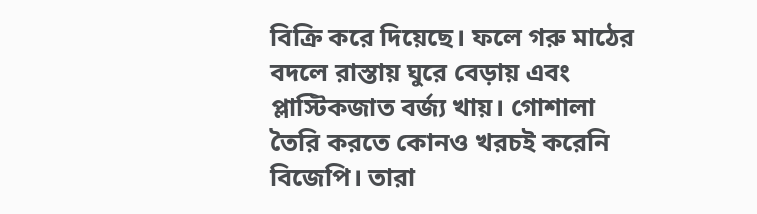বিক্রি করে দিয়েছে। ফলে গরু মাঠের বদলে রাস্তায় ঘুরে বেড়ায় এবং প্লাস্টিকজাত বর্জ্য খায়। গোশালা তৈরি করতে কোনও খরচই করেনি বিজেপি। তারা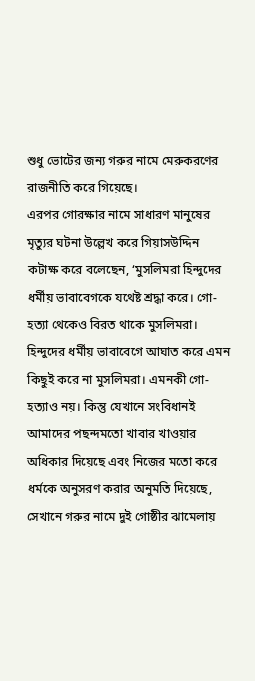শুধু ভোটের জন্য গরুর নামে মেরুকরণের রাজনীতি করে গিয়েছে।
এরপর গোরক্ষার নামে সাধারণ মানুষের মৃত্যুর ঘটনা উল্লেখ করে গিয়াসউদ্দিন কটাক্ষ করে বলেছেন, ‘মুসলিমরা হিন্দুদের ধর্মীয় ভাবাবেগকে যথেষ্ট শ্রদ্ধা করে। গো-হত্যা থেকেও বিরত থাকে মুসলিমরা। হিন্দুদের ধর্মীয় ভাবাবেগে আঘাত করে এমন কিছুই করে না মুসলিমরা। এমনকী গো-হত্যাও নয়। কিন্তু যেখানে সংবিধানই আমাদের পছন্দমতো খাবার খাওয়ার অধিকার দিয়েছে এবং নিজের মতো করে ধর্মকে অনুসরণ করার অনুমতি দিয়েছে, সেখানে গরুর নামে দুই গোষ্ঠীর ঝামেলায়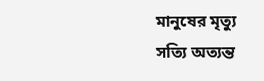মানুষের মৃত্যু সত্যি অত্যন্ত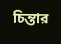চিন্তার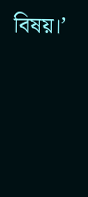বিষয়।’